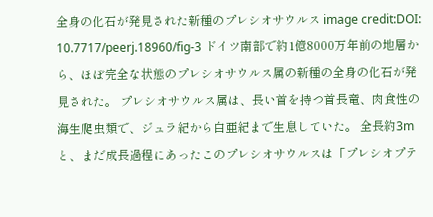全身の化石が発見された新種のプレシオサウルス image credit:DOI: 10.7717/peerj.18960/fig-3 ドイツ南部で約1億8000万年前の地層から、ほぼ完全な状態のプレシオサウルス属の新種の全身の化石が発見された。 プレシオサウルス属は、長い首を持つ首長竜、肉食性の海生爬虫類で、ジュラ紀から白亜紀まで生息していた。 全長約3mと、まだ成長過程にあったこのプレシオサウルスは「プレシオプテ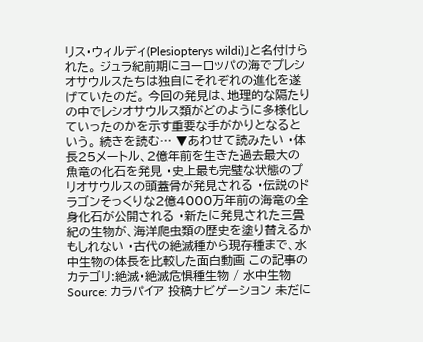リス・ウィルディ(Plesiopterys wildi)」と名付けられた。 ジュラ紀前期にヨーロッパの海でプレシオサウルスたちは独自にそれぞれの進化を遂げていたのだ。 今回の発見は、地理的な隔たりの中でレシオサウルス類がどのように多様化していったのかを示す重要な手がかりとなるという。 続きを読む… ▼あわせて読みたい ・体長25メートル、2億年前を生きた過去最大の魚竜の化石を発見 ・史上最も完璧な状態のプリオサウルスの頭蓋骨が発見される ・伝説のドラゴンそっくりな2億4000万年前の海竜の全身化石が公開される ・新たに発見された三畳紀の生物が、海洋爬虫類の歴史を塗り替えるかもしれない ・古代の絶滅種から現存種まで、水中生物の体長を比較した面白動画 この記事のカテゴリ:絶滅・絶滅危惧種生物 / 水中生物 Source: カラパイア 投稿ナビゲーション 未だに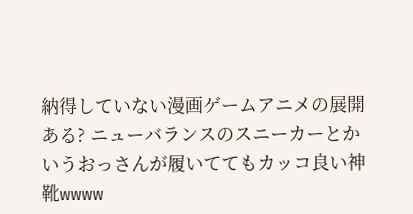納得していない漫画ゲームアニメの展開ある? ニューバランスのスニーカーとかいうおっさんが履いててもカッコ良い神靴wwww